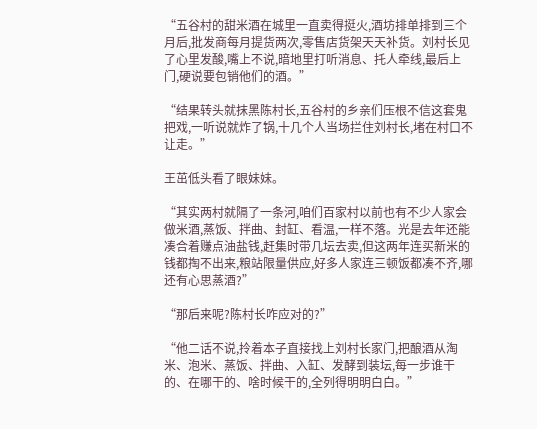“五谷村的甜米酒在城里一直卖得挺火,酒坊排单排到三个月后,批发商每月提货两次,零售店货架天天补货。刘村长见了心里发酸,嘴上不说,暗地里打听消息、托人牵线,最后上门,硬说要包销他们的酒。”

“结果转头就抹黑陈村长,五谷村的乡亲们压根不信这套鬼把戏,一听说就炸了锅,十几个人当场拦住刘村长,堵在村口不让走。”

王茁低头看了眼妹妹。

“其实两村就隔了一条河,咱们百家村以前也有不少人家会做米酒,蒸饭、拌曲、封缸、看温,一样不落。光是去年还能凑合着赚点油盐钱,赶集时带几坛去卖,但这两年连买新米的钱都掏不出来,粮站限量供应,好多人家连三顿饭都凑不齐,哪还有心思蒸酒?”

“那后来呢?陈村长咋应对的?”

“他二话不说,拎着本子直接找上刘村长家门,把酿酒从淘米、泡米、蒸饭、拌曲、入缸、发酵到装坛,每一步谁干的、在哪干的、啥时候干的,全列得明明白白。”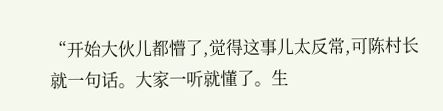“开始大伙儿都懵了,觉得这事儿太反常,可陈村长就一句话。大家一听就懂了。生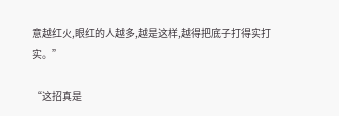意越红火,眼红的人越多,越是这样,越得把底子打得实打实。”

“这招真是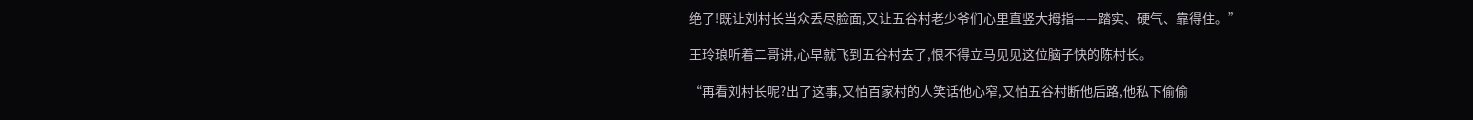绝了!既让刘村长当众丢尽脸面,又让五谷村老少爷们心里直竖大拇指——踏实、硬气、靠得住。”

王玲琅听着二哥讲,心早就飞到五谷村去了,恨不得立马见见这位脑子快的陈村长。

“再看刘村长呢?出了这事,又怕百家村的人笑话他心窄,又怕五谷村断他后路,他私下偷偷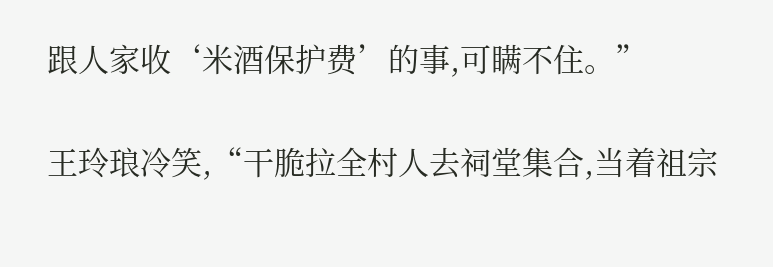跟人家收‘米酒保护费’的事,可瞒不住。”

王玲琅冷笑,“干脆拉全村人去祠堂集合,当着祖宗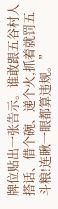牌位贴出一张告示。谁敢跟五谷村人搭话、借个碗、递个火,抓着就罚五斗粮!连瞅一眼都算违规。”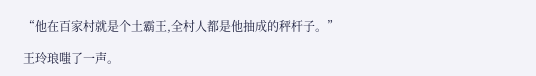“他在百家村就是个土霸王,全村人都是他抽成的秤杆子。”

王玲琅嗤了一声。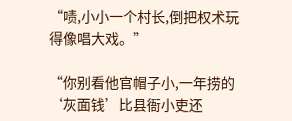“啧,小小一个村长,倒把权术玩得像唱大戏。”

“你别看他官帽子小,一年捞的‘灰面钱’比县衙小吏还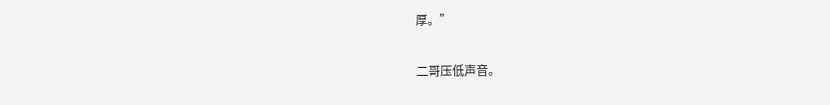厚。”

二哥压低声音。